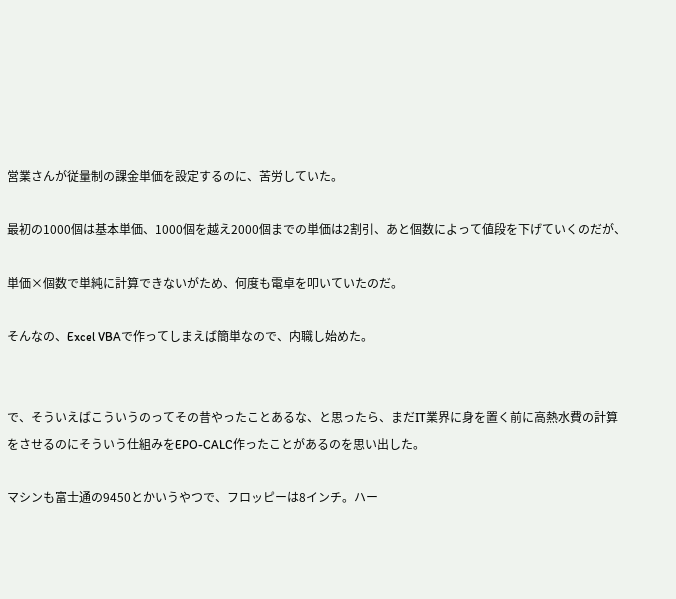営業さんが従量制の課金単価を設定するのに、苦労していた。

最初の1000個は基本単価、1000個を越え2000個までの単価は2割引、あと個数によって値段を下げていくのだが、

単価×個数で単純に計算できないがため、何度も電卓を叩いていたのだ。

そんなの、Excel VBAで作ってしまえば簡単なので、内職し始めた。


で、そういえばこういうのってその昔やったことあるな、と思ったら、まだIT業界に身を置く前に高熱水費の計算をさせるのにそういう仕組みをEPO-CALC作ったことがあるのを思い出した。

マシンも富士通の9450とかいうやつで、フロッピーは8インチ。ハー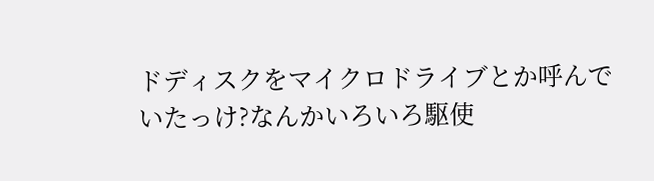ドディスクをマイクロドライブとか呼んでいたっけ?なんかいろいろ駆使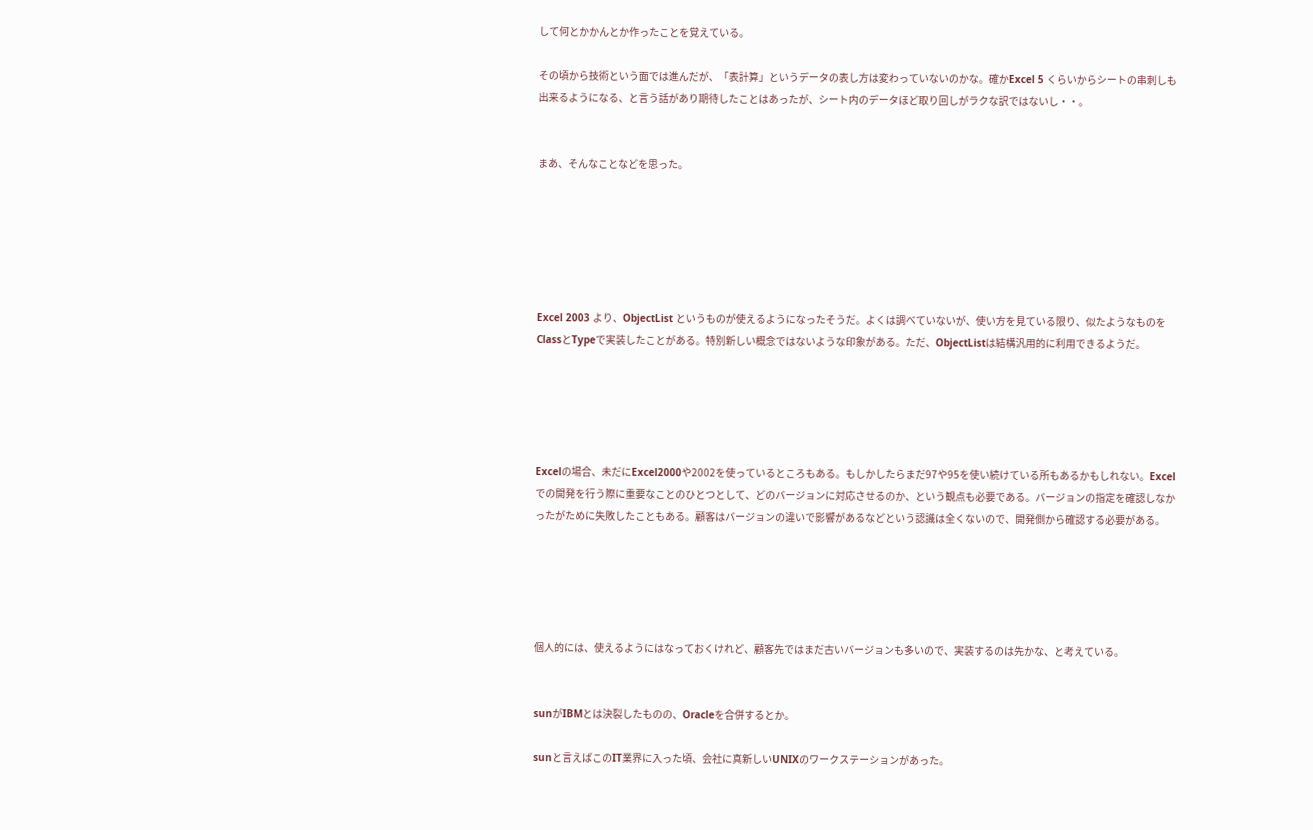して何とかかんとか作ったことを覚えている。

その頃から技術という面では進んだが、「表計算」というデータの表し方は変わっていないのかな。確かExcel 5 くらいからシートの串刺しも出来るようになる、と言う話があり期待したことはあったが、シート内のデータほど取り回しがラクな訳ではないし・・。


まあ、そんなことなどを思った。






Excel 2003 より、ObjectList というものが使えるようになったそうだ。よくは調べていないが、使い方を見ている限り、似たようなものをClassとTypeで実装したことがある。特別新しい概念ではないような印象がある。ただ、ObjectListは結構汎用的に利用できるようだ。





Excelの場合、未だにExcel2000や2002を使っているところもある。もしかしたらまだ97や95を使い続けている所もあるかもしれない。Excelでの開発を行う際に重要なことのひとつとして、どのバージョンに対応させるのか、という観点も必要である。バージョンの指定を確認しなかったがために失敗したこともある。顧客はバージョンの違いで影響があるなどという認識は全くないので、開発側から確認する必要がある。





個人的には、使えるようにはなっておくけれど、顧客先ではまだ古いバージョンも多いので、実装するのは先かな、と考えている。


sunがIBMとは決裂したものの、Oracleを合併するとか。

sunと言えばこのIT業界に入った頃、会社に真新しいUNIXのワークステーションがあった。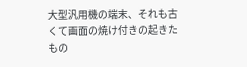大型汎用機の端末、それも古くて画面の焼け付きの起きたもの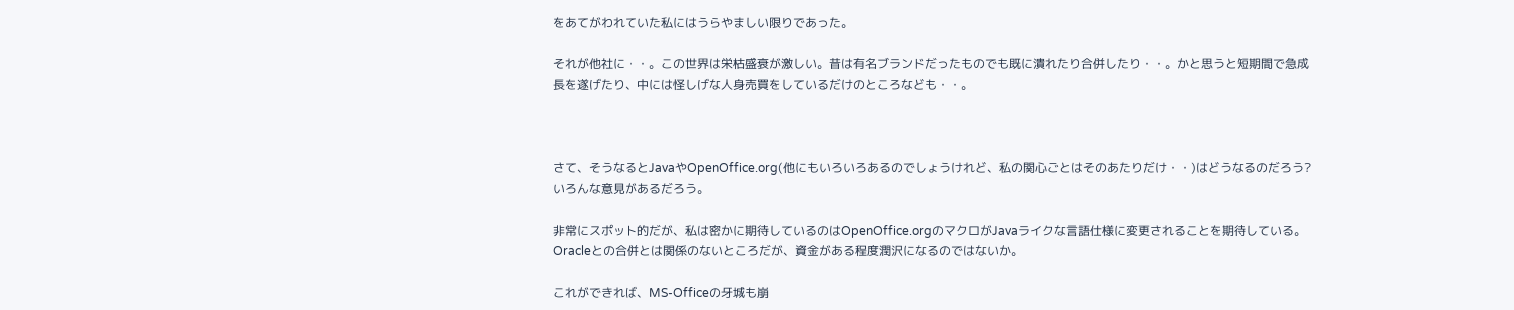をあてがわれていた私にはうらやましい限りであった。

それが他社に・・。この世界は栄枯盛衰が激しい。昔は有名ブランドだったものでも既に潰れたり合併したり・・。かと思うと短期間で急成長を遂げたり、中には怪しげな人身売買をしているだけのところなども・・。



さて、そうなるとJavaやOpenOffice.org(他にもいろいろあるのでしょうけれど、私の関心ごとはそのあたりだけ・・)はどうなるのだろう?いろんな意見があるだろう。

非常にスポット的だが、私は密かに期待しているのはOpenOffice.orgのマクロがJavaライクな言語仕様に変更されることを期待している。Oracleとの合併とは関係のないところだが、資金がある程度潤沢になるのではないか。

これができれば、MS-Officeの牙城も崩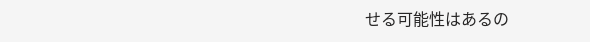せる可能性はあるの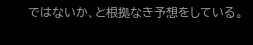ではないか、と根拠なき予想をしている。